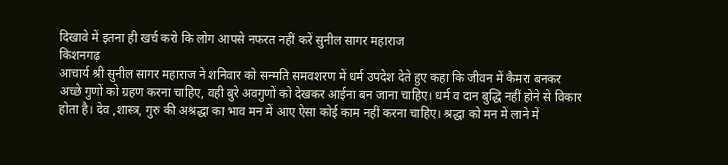दिखावे में इतना ही खर्च करो कि लोग आपसे नफरत नहीं करें सुनील सागर महाराज
किशनगढ़
आचार्य श्री सुनील सागर महाराज ने शनिवार को सन्मति समवशरण में धर्म उपदेश देते हुए कहा कि जीवन में कैमरा बनकर अच्छे गुणों को ग्रहण करना चाहिए, वही बुरे अवगुणों को देखकर आईना बन जाना चाहिए। धर्म व दान बुद्धि नहीं होने से विकार होता है। देव ,शास्त्र, गुरु की अश्रद्धा का भाव मन में आए ऐसा कोई काम नहीं करना चाहिए। श्रद्धा को मन में लाने में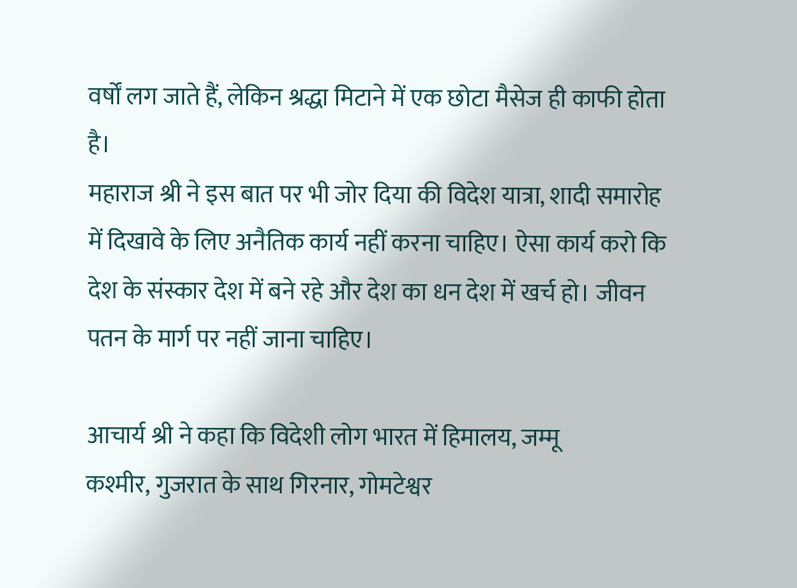वर्षों लग जाते हैं, लेकिन श्रद्धा मिटाने में एक छोटा मैसेज ही काफी होता है।
महाराज श्री ने इस बात पर भी जोर दिया की विदेश यात्रा, शादी समारोह में दिखावे के लिए अनैतिक कार्य नहीं करना चाहिए। ऐसा कार्य करो कि देश के संस्कार देश में बने रहे और देश का धन देश में खर्च हो। जीवन पतन के मार्ग पर नहीं जाना चाहिए।

आचार्य श्री ने कहा कि विदेशी लोग भारत में हिमालय, जम्मू
कश्मीर, गुजरात के साथ गिरनार, गोमटेश्वर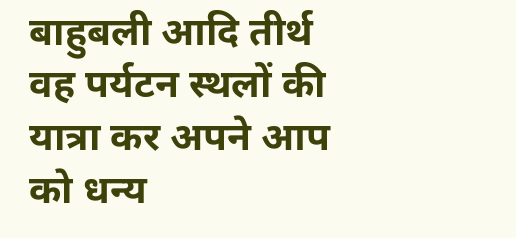बाहुबली आदि तीर्थ वह पर्यटन स्थलों की यात्रा कर अपने आप को धन्य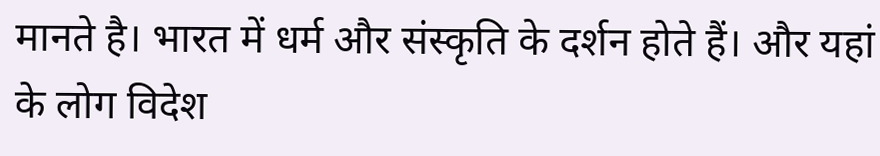मानते है। भारत में धर्म और संस्कृति के दर्शन होते हैं। और यहां के लोग विदेश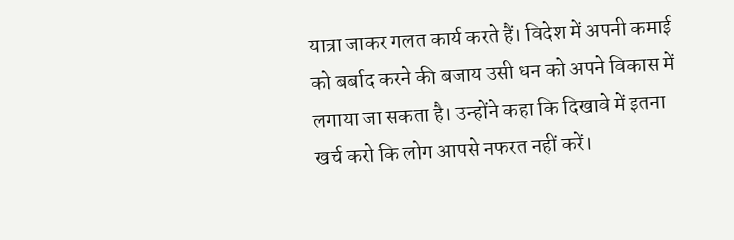यात्रा जाकर गलत कार्य करते हैं। विदेश में अपनी कमाई को बर्बाद करने की बजाय उसी धन को अपने विकास में लगाया जा सकता है। उन्होंने कहा कि दिखावे में इतना खर्च करो कि लोग आपसे नफरत नहीं करें।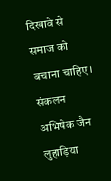दिखावे से समाज को बचाना चाहिए।
संकलन अभिषेक जैन लुहाड़िया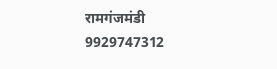रामगंजमंडी 9929747312